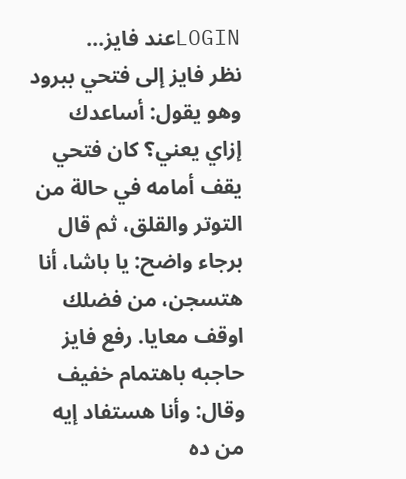LOGINعند فايز...
نظر فايز إلى فتحي ببرود وهو يقول: أساعدك إزاي يعني؟ كان فتحي يقف أمامه في حالة من التوتر والقلق، ثم قال برجاء واضح: يا باشا، أنا هتسجن، من فضلك اوقف معايا. رفع فايز حاجبه باهتمام خفيف وقال: وأنا هستفاد إيه من ده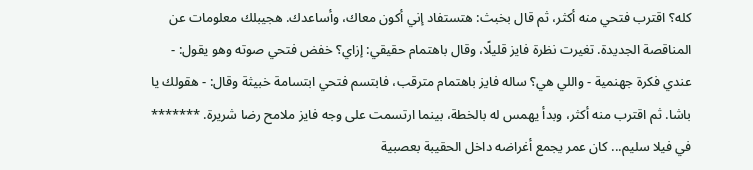كله؟ اقترب فتحي منه أكثر، ثم قال بخبث: هتستفاد إني أكون معاك، وأساعدك. هجيبلك معلومات عن المناقصة الجديدة. تغيرت نظرة فايز قليلًا، وقال باهتمام حقيقي: إزاي؟ خفض فتحي صوته وهو يقول: - عندي فكرة جهنمية - واللي هي؟ ساله فايز باهتمام مترقب، فابتسم فتحي ابتسامة خبيثة وقال: - هقولك يا باشا. ثم اقترب منه أكثر، وبدأ يهمس له بالخطة، بينما ارتسمت على وجه فايز ملامح رضا شريرة. ******* في فيلا سليم... كان عمر يجمع أغراضه داخل الحقيبة بعصبية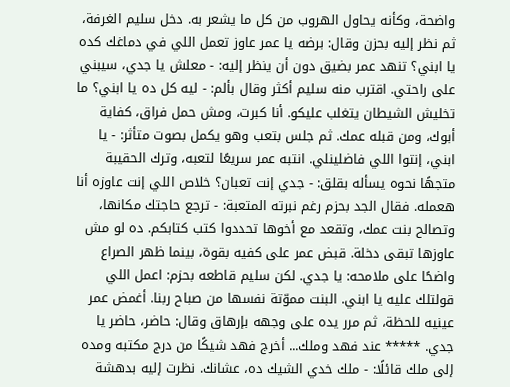واضحة، وكأنه يحاول الهروب من كل ما يشعر به. دخل سليم الغرفة، ثم نظر إليه بحزن وقال: برضه يا عمر عاوز تعمل اللي في دماغك كده يا ابني؟ تنهد عمر بضيق دون أن ينظر إليه: - معلش يا جدي، سيبني على راحتي. اقترب منه سليم أكثر وقال بألم: - ليه كل ده يا ابني؟ ما تخليش الشيطان يتغلب عليكو. أنا كبرت، ومش حمل فراق، كفاية أبوك، ومن قبله عمك. ثم جلس بتعب وهو يكمل بصوت متأثر: - يا ابني، إنتوا اللي فاضلينلي. انتبه عمر سريعًا لتعبه، وترك الحقيبة متجهًا نحوه يسأله بقلق: - جدي إنت تعبان؟ خلاص اللي إنت عاوزه أنا هعمله. فقال الجد بحزم رغم نبرته المتعبة: - ترجع حاجتك مكانها، وتصالح بنت عمك، وتقعد مع أخوها تحددوا كتب كتابكم. ده لو مش عاوزها تبقى دخلة. قبض عمر على كفيه بقوة، بينما ظهر الصراع واضحًا على ملامحه: يا جدي. لكن سليم قاطعه بحزم: اعمل اللي قولتلك عليه يا ابني. البنت مموّتة نفسها من صباح ربنا. أغمض عمر عينيه للحظة، ثم مرر يده على وجهه بإرهاق وقال: حاضر، حاضر يا جدي. ***** عند فهد وملك... أخرج فهد شيكًا من درج مكتبه ومده إلى ملك قائلًا: - ملك خدي الشيك ده، عشانك. نظرت إليه بدهشة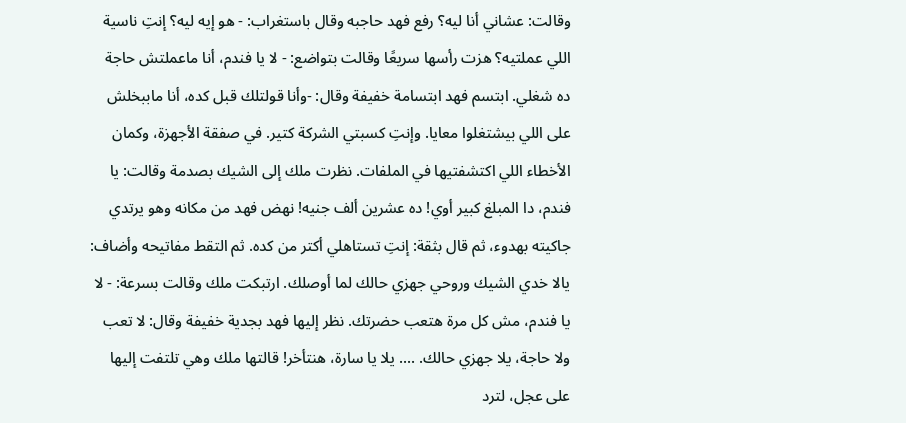وقالت: عشاني أنا ليه؟ رفع فهد حاجبه وقال باستغراب: - هو إيه ليه؟ إنتِ ناسية اللي عملتيه؟ هزت رأسها سريعًا وقالت بتواضع: - لا يا فندم، أنا ماعملتش حاجة ده شغلي. ابتسم فهد ابتسامة خفيفة وقال: -وأنا قولتلك قبل كده، أنا ماببخلش على اللي بيشتغلوا معايا. وإنتِ كسبتي الشركة كتير. في صفقة الأجهزة، وكمان الأخطاء اللي اكتشفتيها في الملفات. نظرت ملك إلى الشيك بصدمة وقالت: يا فندم، دا المبلغ كبير أوي! ده عشرين ألف جنيه! نهض فهد من مكانه وهو يرتدي جاكيته بهدوء، ثم قال بثقة: إنتِ تستاهلي أكتر من كده. ثم التقط مفاتيحه وأضاف: يالا خدي الشيك وروحي جهزي حالك لما أوصلك. ارتبكت ملك وقالت بسرعة: - لا يا فندم، مش كل مرة هتعب حضرتك. نظر إليها فهد بجدية خفيفة وقال: لا تعب ولا حاجة، يلا جهزي حالك. .... يلا يا سارة، هنتأخر! قالتها ملك وهي تلتفت إليها على عجل، لترد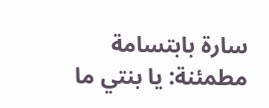سارة بابتسامة مطمئنة: يا بنتي ما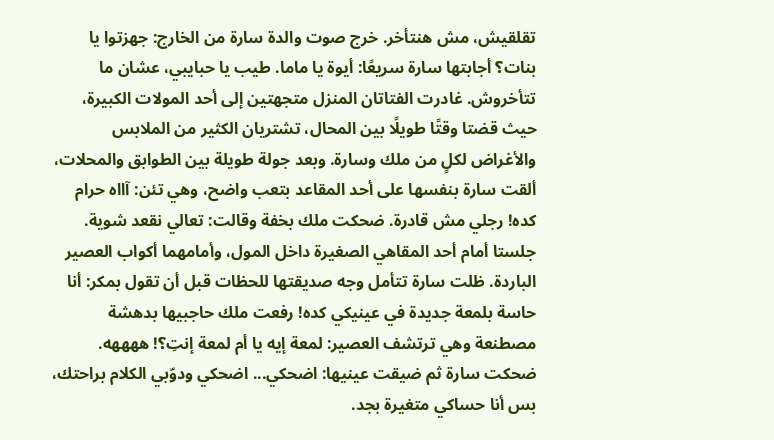تقلقيش، مش هنتأخر. خرج صوت والدة سارة من الخارج: جهزتوا يا بنات؟ أجابتها سارة سريعًا: أيوة يا ماما. طيب يا حبايبي، عشان ما تتأخروش. غادرت الفتاتان المنزل متجهتين إلى أحد المولات الكبيرة، حيث قضتا وقتًا طويلًا بين المحال، تشتريان الكثير من الملابس والأغراض لكلٍ من ملك وسارة. وبعد جولة طويلة بين الطوابق والمحلات، ألقت سارة بنفسها على أحد المقاعد بتعب واضح، وهي تئن: آااه حرام كده! رجلي مش قادرة. ضحكت ملك بخفة وقالت: تعالي نقعد شوية. جلستا أمام أحد المقاهي الصغيرة داخل المول، وأمامهما أكواب العصير الباردة. ظلت سارة تتأمل وجه صديقتها للحظات قبل أن تقول بمكر: أنا حاسة بلمعة جديدة في عينيكي كده! رفعت ملك حاجبيها بدهشة مصطنعة وهي ترتشف العصير: لمعة إيه يا أم لمعة إنتِ؟! ههههه. ضحكت سارة ثم ضيقت عينيها: اضحكي... اضحكي ودوّبي الكلام براحتك، بس أنا حساكي متغيرة بجد.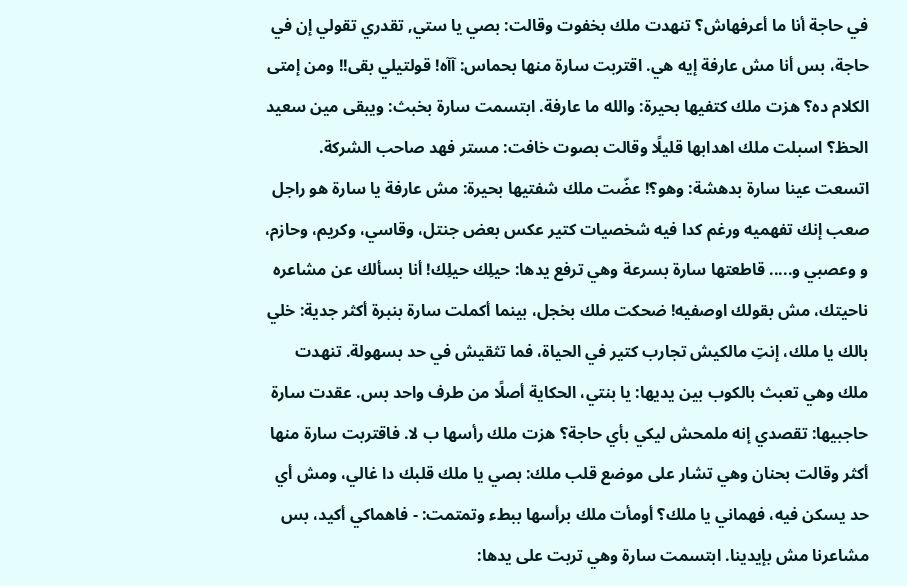في حاجة أنا ما أعرفهاش؟ تنهدت ملك بخفوت وقالت: بصي يا ستي, تقدري تقولي إن في حاجة، بس أنا مش عارفة إيه هي. اقتربت سارة منها بحماس: آآه! قولتيلي بقى!! ومن إمتى الكلام ده؟ هزت ملك كتفيها بحيرة: والله ما عارفة. ابتسمت سارة بخبث: ويبقى مين سعيد الحظ؟ اسبلت ملك اهدابها قليلًا وقالت بصوت خافت: مستر فهد صاحب الشركة. اتسعت عينا سارة بدهشة: وهو؟! عضّت ملك شفتيها بحيرة: مش عارفة يا سارة هو راجل صعب إنك تفهميه ورغم كدا فيه شخصيات كتير عكس بعض جنتل، وقاسي، وكريم، وحازم، و وعصبي و..... قاطعتها سارة بسرعة وهي ترفع يدها: حيلِك حيلِك! أنا بسألك عن مشاعره ناحيتك، مش بقولك اوصفيه! ضحكت ملك بخجل، بينما أكملت سارة بنبرة أكثر جدية: خلي بالك يا ملك، إنتِ مالكيش تجارب كتير في الحياة، فما تثقيش في حد بسهولة. تنهدت ملك وهي تعبث بالكوب بين يديها: يا بنتي، الحكاية أصلًا من طرف واحد بس. عقدت سارة حاجبيها: تقصدي إنه ملمحش ليكي بأي حاجة؟ هزت ملك رأسها ب لا. فاقتربت سارة منها أكثر وقالت بحنان وهي تشار على موضع قلب ملك: بصي يا ملك قلبك دا غالي، ومش أي حد يسكن فيه، فهماني يا ملك؟ أومأت ملك برأسها ببطء وتمتمت: - فاهماكي أكيد، بس مشاعرنا مش بإيدينا. ابتسمت سارة وهي تربت على يدها: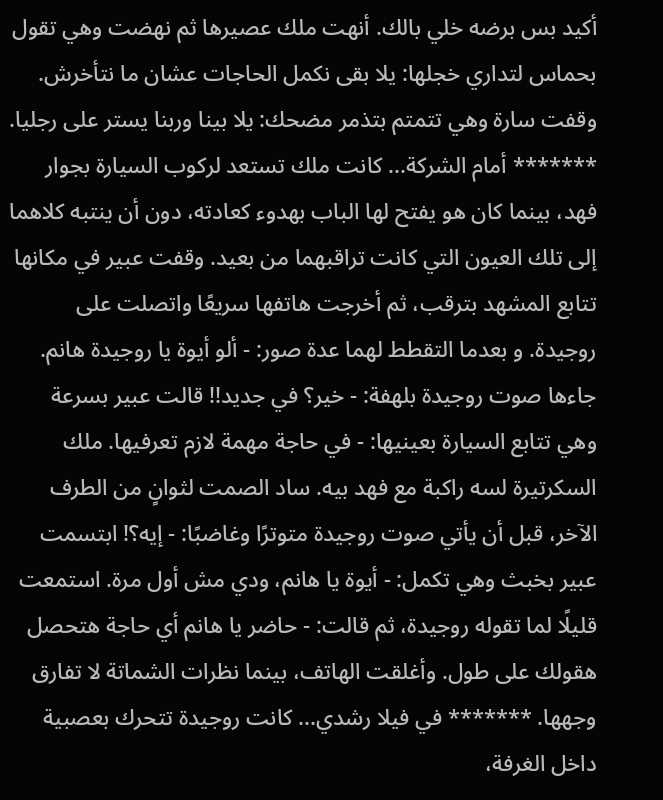أكيد بس برضه خلي بالك. أنهت ملك عصيرها ثم نهضت وهي تقول بحماس لتداري خجلها: يلا بقى نكمل الحاجات عشان ما نتأخرش. وقفت سارة وهي تتمتم بتذمر مضحك: يلا بينا وربنا يستر على رجليا. ******* أمام الشركة... كانت ملك تستعد لركوب السيارة بجوار فهد، بينما كان هو يفتح لها الباب بهدوء كعادته، دون أن ينتبه كلاهما إلى تلك العيون التي كانت تراقبهما من بعيد. وقفت عبير في مكانها تتابع المشهد بترقب، ثم أخرجت هاتفها سريعًا واتصلت على روجيدة. و بعدما التقطط لهما عدة صور: - ألو أيوة يا روجيدة هانم. جاءها صوت روجيدة بلهفة: - خير؟ في جديد!! قالت عبير بسرعة وهي تتابع السيارة بعينيها: - في حاجة مهمة لازم تعرفيها. ملك السكرتيرة لسه راكبة مع فهد بيه. ساد الصمت لثوانٍ من الطرف الآخر، قبل أن يأتي صوت روجيدة متوترًا وغاضبًا: - إيه؟! ابتسمت عبير بخبث وهي تكمل: - أيوة يا هانم، ودي مش أول مرة. استمعت قليلًا لما تقوله روجيدة، ثم قالت: - حاضر يا هانم أي حاجة هتحصل هقولك على طول. وأغلقت الهاتف، بينما نظرات الشماتة لا تفارق وجهها. ******* في فيلا رشدي... كانت روجيدة تتحرك بعصبية داخل الغرفة،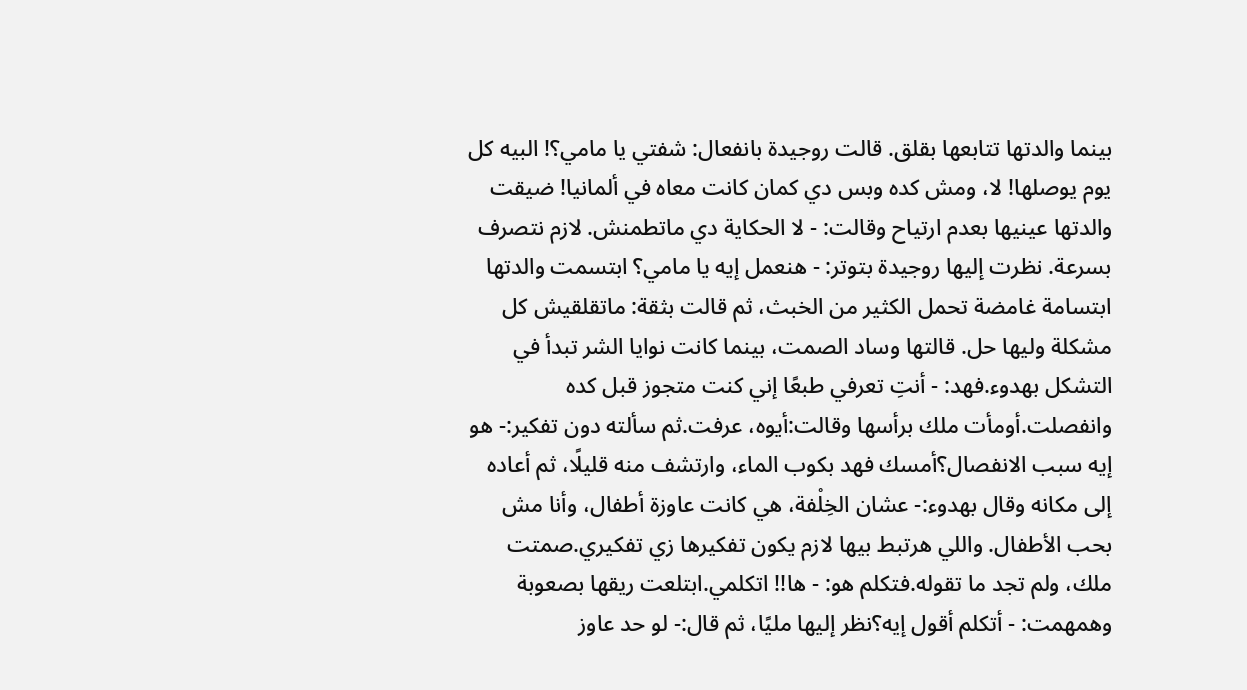بينما والدتها تتابعها بقلق. قالت روجيدة بانفعال: شفتي يا مامي؟! البيه كل يوم يوصلها! لا، ومش كده وبس دي كمان كانت معاه في ألمانيا! ضيقت والدتها عينيها بعدم ارتياح وقالت: - لا الحكاية دي ماتطمنش. لازم نتصرف بسرعة. نظرت إليها روجيدة بتوتر: - هنعمل إيه يا مامي؟ ابتسمت والدتها ابتسامة غامضة تحمل الكثير من الخبث، ثم قالت بثقة: ماتقلقيش كل مشكلة وليها حل. قالتها وساد الصمت، بينما كانت نوايا الشر تبدأ في التشكل بهدوء.فهد: - أنتِ تعرفي طبعًا إني كنت متجوز قبل كده وانفصلت.أومأت ملك برأسها وقالت:أيوه، عرفت.ثم سألته دون تفكير:- هو إيه سبب الانفصال؟أمسك فهد بكوب الماء، وارتشف منه قليلًا، ثم أعاده إلى مكانه وقال بهدوء:- عشان الخِلْفة، هي كانت عاوزة أطفال، وأنا مش بحب الأطفال. واللي هرتبط بيها لازم يكون تفكيرها زي تفكيري.صمتت ملك، ولم تجد ما تقوله.فتكلم هو: - ها!! اتكلمي.ابتلعت ريقها بصعوبة وهمهمت: - أتكلم أقول إيه؟نظر إليها مليًا، ثم قال:- لو حد عاوز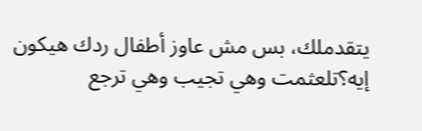يتقدملك، بس مش عاوز أطفال ردك هيكون إيه؟تلعثمت وهي تجيب وهي ترجع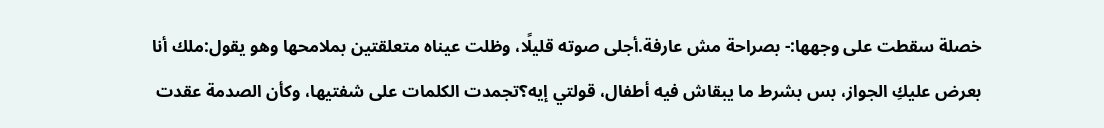خصلة سقطت على وجهها:- بصراحة مش عارفة.أجلى صوته قليلًا، وظلت عيناه متعلقتين بملامحها وهو يقول:ملك أنا بعرض عليكِ الجواز، بس بشرط ما يبقاش فيه أطفال، قولتي إيه؟تجمدت الكلمات على شفتيها، وكأن الصدمة عقدت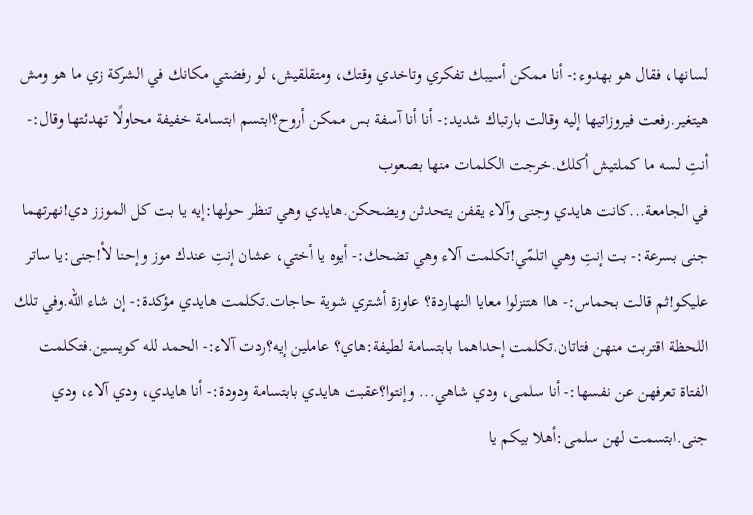لسانها، فقال هو بهدوء:- أنا ممكن أسيبك تفكري وتاخدي وقتك، ومتقلقيش، لو رفضتي مكانك في الشركة زي ما هو ومش هيتغير.رفعت فيروزاتيها إليه وقالت بارتباك شديد:- أنا أنا آسفة بس ممكن أروح؟ابتسم ابتسامة خفيفة محاولًا تهدئتها وقال:- أنتِ لسه ما كملتيش أكلك.خرجت الكلمات منها بصعوب
في الجامعة...كانت هايدي وجنى وآلاء يقفن يتحدثن ويضحكن.هايدي وهي تنظر حولها:إيه يا بت كل الموزز دي!نهرتهما جنى بسرعة:- بت إنتِ وهي اتلمّي!تكلمت آلاء وهي تضحك:- أيوه يا أختي، عشان إنتِ عندك موز وإحنا لأ!جنى:يا ساتر عليكو!ثم قالت بحماس:- هاا هتنزلوا معايا النهاردة؟ عاوزة أشتري شوية حاجات.تكلمت هايدي مؤكدة:- إن شاء الله.وفي تلك اللحظة اقتربت منهن فتاتان.تكلمت إحداهما بابتسامة لطيفة:هاي؟ عاملين إيه؟ردت آلاء:- الحمد لله كويسين.فتكلمت الفتاة تعرفهن عن نفسها:- أنا سلمى، ودي شاهي... وإنتوا؟عقبت هايدي بابتسامة ودودة:- أنا هايدي، ودي آلاء، ودي جنى.ابتسمت لهن سلمى:أهلا بيكم يا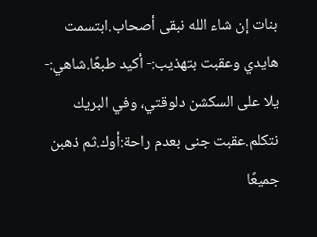بنات إن شاء الله نبقى أصحاب.ابتسمت هايدي وعقبت بتهذيب:- أكيد طبعًا.شاهي:- يلا على السكشن دلوقتي، وفي البريك نتكلم.عقبت جنى بعدم راحة:أوك.ثم ذهبن جميعًا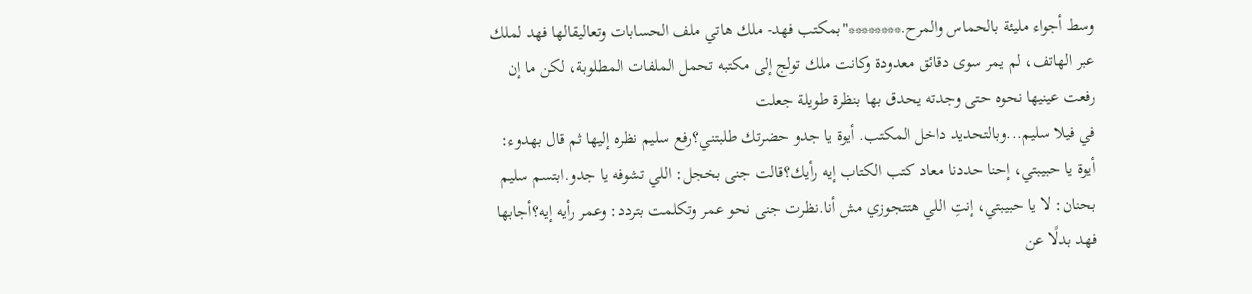وسط أجواء مليئة بالحماس والمرح.********"بمكتب فهد- ملك هاتي ملف الحسابات وتعاليقالها فهد لملك عبر الهاتف، لم يمر سوى دقائق معدودة وكانت ملك تولج إلى مكتبه تحمل الملفات المطلوبة، لكن ما إن رفعت عينيها نحوه حتى وجدته يحدق بها بنظرة طويلة جعلت
في فيلا سليم...وبالتحديد داخل المكتب. أيوة يا جدو حضرتك طلبتني؟رفع سليم نظره إليها ثم قال بهدوء: أيوة يا حبيبتي، إحنا حددنا معاد كتب الكتاب إيه رأيك؟قالت جنى بخجل: اللي تشوفه يا جدو.ابتسم سليم بحنان: لا يا حبيبتي، إنتِ اللي هتتجوزي مش أنا.نظرت جنى نحو عمر وتكلمت بتردد: وعمر رأيه إيه؟أجابها فهد بدلًا عن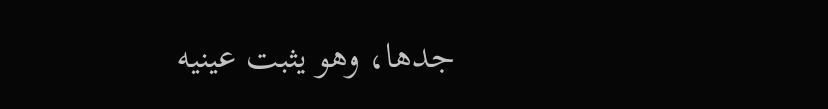جدها، وهو يثبت عينيه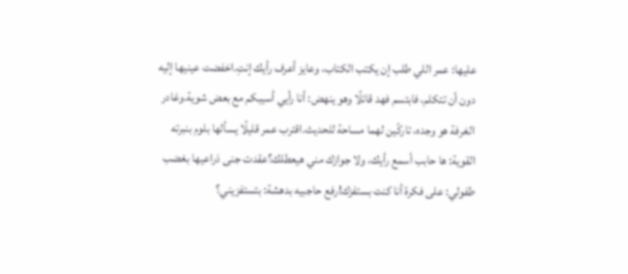عليها: عمر اللي طلب إن يكتب الكتاب، وعايز أعرف رأيك إنتِ.اخفضت عينيها إليه دون أن تتكلم، فابتسم فهد قائلًا وهو ينهض: أنا رأيي أسيبكم مع بعض شوية.وغادر الغرفة هو وجده، تاركًين لهما مساحة للحديث.اقترب عمر قليلًا يسألها بلوم بنبرته القوية: ها حابب أسمع رأيك، ولا جوازك مني هيعطلك؟عقدت جنى ذراعيها بغضب طفولي: على فكرة أنا كنت بستفزك!رفع حاجبيه بدهشة: بتستفزيني؟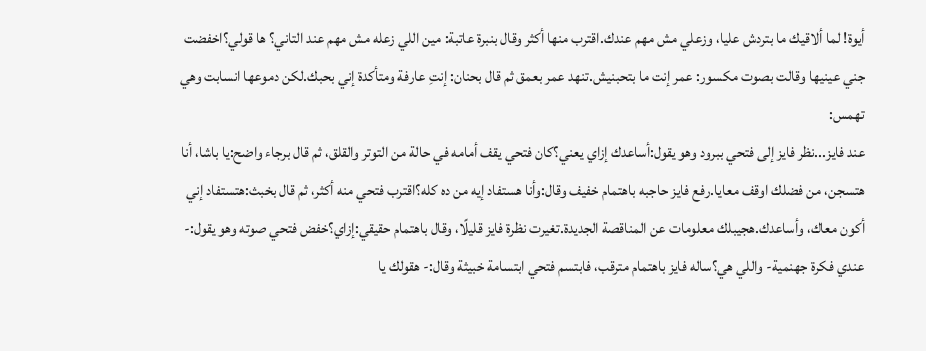أيوة! لما ألاقيك ما بتردش عليا، وزعلي مش مهم عندك.اقترب منها أكثر وقال بنبرة عاتبة: مين اللي زعله مش مهم عند التاني؟ ها قولي؟اخفضت جني عينيها وقالت بصوت مكسور: عمر إنت ما بتحبنيش.تنهد عمر بعمق ثم قال بحنان: إنتِ عارفة ومتأكدة إني بحبك.لكن دموعها انسابت وهي تهمس:
عند فايز...نظر فايز إلى فتحي ببرود وهو يقول:أساعدك إزاي يعني؟كان فتحي يقف أمامه في حالة من التوتر والقلق، ثم قال برجاء واضح:يا باشا، أنا هتسجن، من فضلك اوقف معايا.رفع فايز حاجبه باهتمام خفيف وقال:وأنا هستفاد إيه من ده كله؟اقترب فتحي منه أكثر، ثم قال بخبث:هتستفاد إني أكون معاك، وأساعدك.هجيبلك معلومات عن المناقصة الجديدة.تغيرت نظرة فايز قليلًا، وقال باهتمام حقيقي:إزاي؟خفض فتحي صوته وهو يقول:- عندي فكرة جهنمية- واللي هي؟ساله فايز باهتمام مترقب، فابتسم فتحي ابتسامة خبيثة وقال:- هقولك يا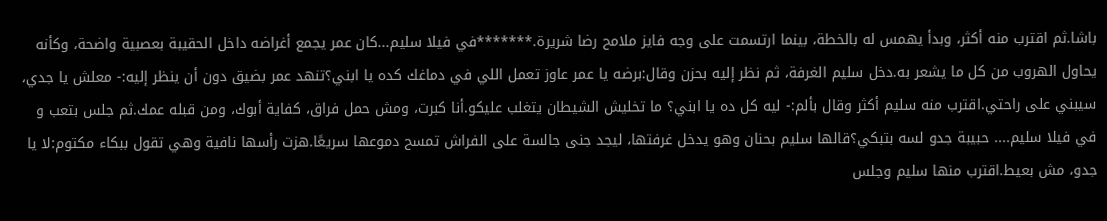باشا.ثم اقترب منه أكثر، وبدأ يهمس له بالخطة، بينما ارتسمت على وجه فايز ملامح رضا شريرة.*******في فيلا سليم...كان عمر يجمع أغراضه داخل الحقيبة بعصبية واضحة، وكأنه يحاول الهروب من كل ما يشعر به.دخل سليم الغرفة، ثم نظر إليه بحزن وقال:برضه يا عمر عاوز تعمل اللي في دماغك كده يا ابني؟تنهد عمر بضيق دون أن ينظر إليه:- معلش يا جدي، سيبني على راحتي.اقترب منه سليم أكثر وقال بألم:- ليه كل ده يا ابني؟ ما تخليش الشيطان يتغلب عليكو.أنا كبرت، ومش حمل فراق، كفاية أبوك، ومن قبله عمك.ثم جلس بتعب و
في فيلا سليم.... حبيبة جدو لسه بتبكي؟قالها سليم بحنان وهو يدخل غرفتها، ليجد جنى جالسة على الفراش تمسح دموعها سريعًا.هزت رأسها نافية وهي تقول ببكاء مكتوم:لا يا جدو، مش بعيط.اقترب منها سليم وجلس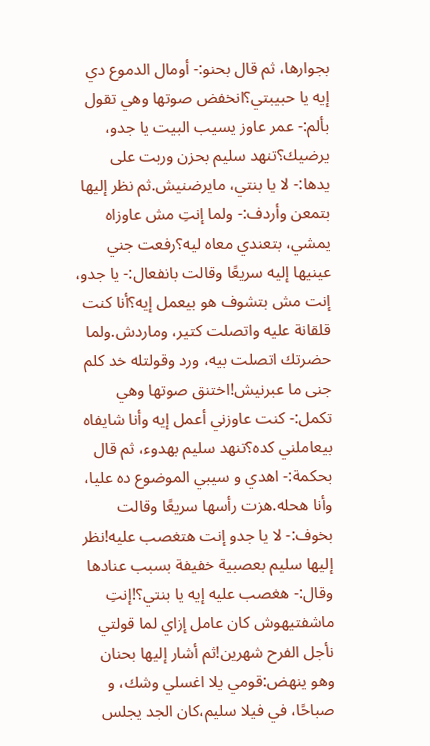بجوارها، ثم قال بحنو:- أومال الدموع دي إيه يا حبيبتي؟انخفض صوتها وهي تقول بألم:- عمر عاوز يسيب البيت يا جدو، يرضيك؟تنهد سليم بحزن وربت على يدها:- لا يا بنتي، مايرضنيش.ثم نظر إليها بتمعن وأردف:- ولما إنتِ مش عاوزاه يمشي، بتعندي معاه ليه؟رفعت جني عينيها إليه سريعًا وقالت بانفعال:- يا جدو، إنت مش بتشوف هو بيعمل إيه؟أنا كنت قلقانة عليه واتصلت كتير، وماردش.ولما حضرتك اتصلت بيه، ورد وقولتله خد كلم جنى ما عبرنيش!اختنق صوتها وهي تكمل:- كنت عاوزني أعمل إيه وأنا شايفاه بيعاملني كده؟تنهد سليم بهدوء، ثم قال بحكمة:- اهدي و سيبي الموضوع ده عليا، وأنا هحله.هزت رأسها سريعًا وقالت بخوف:- لا يا جدو إنت هتغصب عليه!نظر إليها سليم بعصبية خفيفة بسبب عنادها وقال:- هغصب عليه إيه يا بنتي؟!إنتِ ماشفتيهوش كان عامل إزاي لما قولتي نأجل الفرح شهرين!ثم أشار إليها بحنان وهو ينهض:قومي يلا اغسلي وشك، و
صباحًا، في فيلا سليم،كان الجد يجلس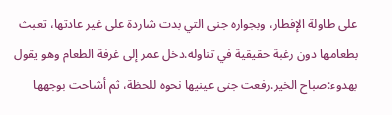على طاولة الإفطار، وبجواره جنى التي بدت شاردة على غير عادتها، تعبث بطعامها دون رغبة حقيقية في تناوله.دخل عمر إلى غرفة الطعام وهو يقول بهدوء:صباح الخير.رفعت جنى عينيها نحوه للحظة، ثم أشاحت بوجهها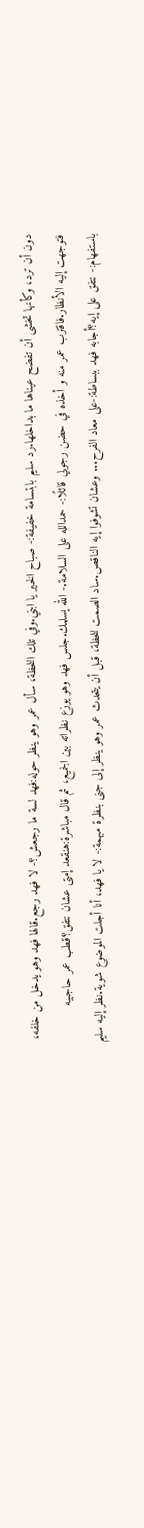دون أن ترد، وكأنها تخشى أن تفضح عيناها ما بداخلها.رد سليم بابتسامة خفيفة:- صباح الخير يا ابني.وفي تلك اللحظة، سأل عمر وهو ينظر حوله:فهد لسة ما رجعش؟- لا فهد رجع.قالها فهد وهو يدخل من خلفه، فتوجهت إليه الأنظار.فاقترب عمر منه و أخذه في حضن رجولي قائلًا:- حمدالله على السلامة.- الله يسلمك.جلس فهد وهو يوزع نظراته بين الجميع، ثم قال مباشرة:هنقعد إمتى عشان نتفق؟قطب عمر حاجبيه باستفهام:- نتفق على إيه؟أجابه فهد ببساطة:-على معاد الفرح... وعشان تشوفوا إيه الناقص.ساد الصمت للحظة، قبل أن يتحدث عمر وهو ينظر إلى جنى بنظرة مبهمة:- لا يا فهد، أنا أجلت الموضوع شوية.نظر إليه سليم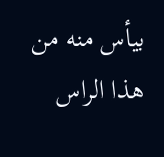بيأس منه من هذا الراس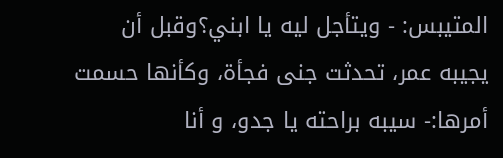المتيبس: - ويتأجل ليه يا ابني؟وقبل أن يجيبه عمر، تحدثت جنى فجأة، وكأنها حسمت أمرها:- سيبه براحته يا جدو، و أنا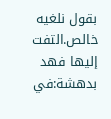بقول نلغيه خالص.التفت إليها فهد بدهشة:في